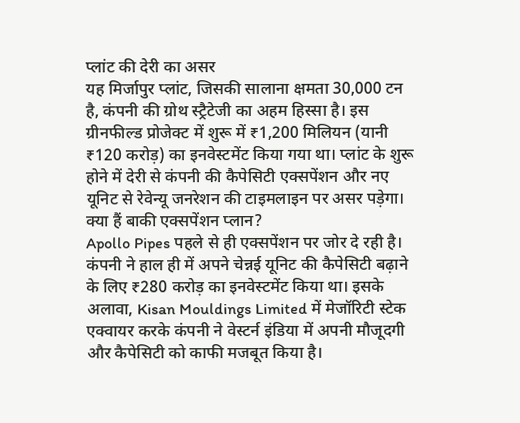प्लांट की देरी का असर
यह मिर्जापुर प्लांट, जिसकी सालाना क्षमता 30,000 टन है, कंपनी की ग्रोथ स्ट्रैटेजी का अहम हिस्सा है। इस ग्रीनफील्ड प्रोजेक्ट में शुरू में ₹1,200 मिलियन (यानी ₹120 करोड़) का इनवेस्टमेंट किया गया था। प्लांट के शुरू होने में देरी से कंपनी की कैपेसिटी एक्सपेंशन और नए यूनिट से रेवेन्यू जनरेशन की टाइमलाइन पर असर पड़ेगा।
क्या हैं बाकी एक्सपेंशन प्लान?
Apollo Pipes पहले से ही एक्सपेंशन पर जोर दे रही है। कंपनी ने हाल ही में अपने चेन्नई यूनिट की कैपेसिटी बढ़ाने के लिए ₹280 करोड़ का इनवेस्टमेंट किया था। इसके अलावा, Kisan Mouldings Limited में मेजॉरिटी स्टेक एक्वायर करके कंपनी ने वेस्टर्न इंडिया में अपनी मौजूदगी और कैपेसिटी को काफी मजबूत किया है।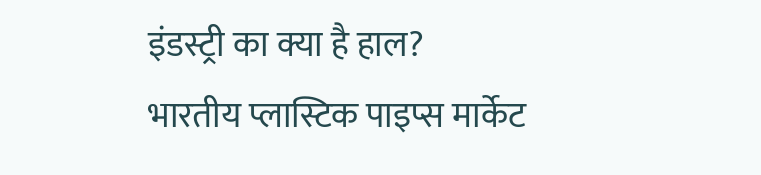इंडस्ट्री का क्या है हाल?
भारतीय प्लास्टिक पाइप्स मार्केट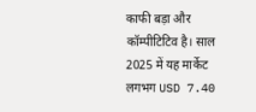काफी बड़ा और कॉम्पीटिटिव है। साल 2025 में यह मार्केट लगभग USD 7.40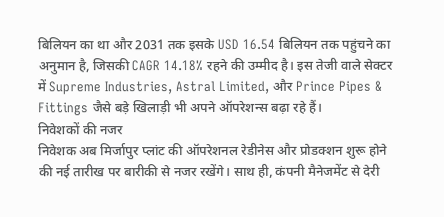बिलियन का था और 2031 तक इसके USD 16.54 बिलियन तक पहुंचने का अनुमान है, जिसकी CAGR 14.18% रहने की उम्मीद है। इस तेजी वाले सेक्टर में Supreme Industries, Astral Limited, और Prince Pipes & Fittings जैसे बड़े खिलाड़ी भी अपने ऑपरेशन्स बढ़ा रहे हैं।
निवेशकों की नजर
निवेशक अब मिर्जापुर प्लांट की ऑपरेशनल रेडीनेस और प्रोडक्शन शुरू होने की नई तारीख पर बारीकी से नजर रखेंगे। साथ ही, कंपनी मैनेजमेंट से देरी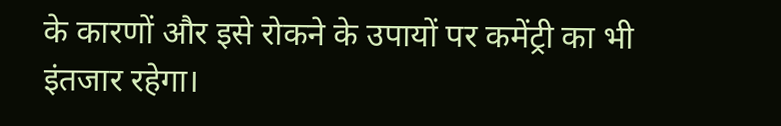के कारणों और इसे रोकने के उपायों पर कमेंट्री का भी इंतजार रहेगा।